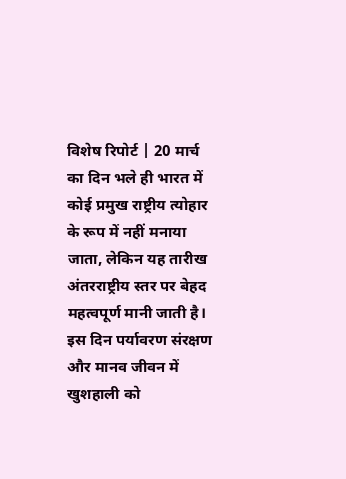विशेष रिपोर्ट | 20 मार्च का दिन भले ही भारत में कोई प्रमुख राष्ट्रीय त्योहार के रूप में नहीं मनाया जाता, लेकिन यह तारीख अंतरराष्ट्रीय स्तर पर बेहद महत्वपूर्ण मानी जाती है। इस दिन पर्यावरण संरक्षण और मानव जीवन में खुशहाली को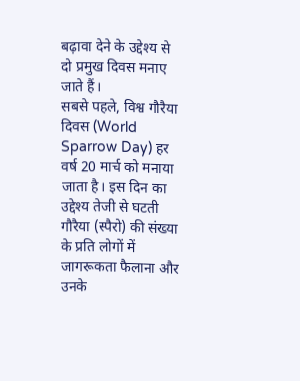बढ़ावा देने के उद्देश्य से दो प्रमुख दिवस मनाए जाते हैं।
सबसे पहले, विश्व गौरैया दिवस (World Sparrow Day) हर वर्ष 20 मार्च को मनाया जाता है। इस दिन का उद्देश्य तेजी से घटती गौरैया (स्पैरो) की संख्या के प्रति लोगों में जागरूकता फैलाना और उनके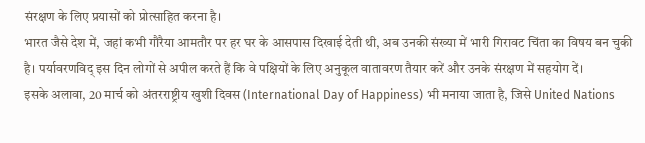संरक्षण के लिए प्रयासों को प्रोत्साहित करना है।
भारत जैसे देश में, जहां कभी गौरैया आमतौर पर हर घर के आसपास दिखाई देती थी, अब उनकी संख्या में भारी गिरावट चिंता का विषय बन चुकी है। पर्यावरणविद् इस दिन लोगों से अपील करते हैं कि वे पक्षियों के लिए अनुकूल वातावरण तैयार करें और उनके संरक्षण में सहयोग दें।
इसके अलावा, 20 मार्च को अंतरराष्ट्रीय खुशी दिवस (International Day of Happiness) भी मनाया जाता है, जिसे United Nations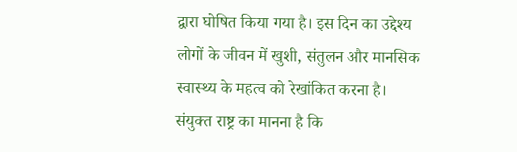द्वारा घोषित किया गया है। इस दिन का उद्देश्य लोगों के जीवन में खुशी, संतुलन और मानसिक स्वास्थ्य के महत्व को रेखांकित करना है। संयुक्त राष्ट्र का मानना है कि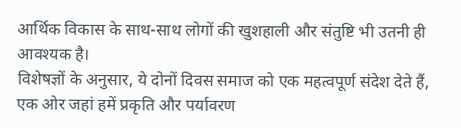आर्थिक विकास के साथ-साथ लोगों की खुशहाली और संतुष्टि भी उतनी ही आवश्यक है।
विशेषज्ञों के अनुसार, ये दोनों दिवस समाज को एक महत्वपूर्ण संदेश देते हैं, एक ओर जहां हमें प्रकृति और पर्यावरण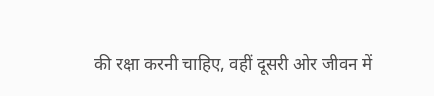की रक्षा करनी चाहिए, वहीं दूसरी ओर जीवन में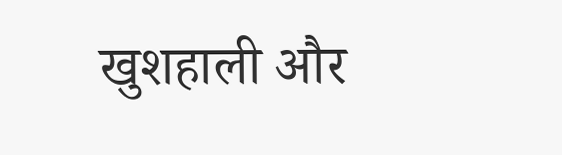खुशहाली और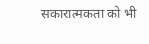सकारात्मकता को भी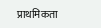प्राथमिकता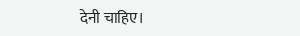देनी चाहिए।